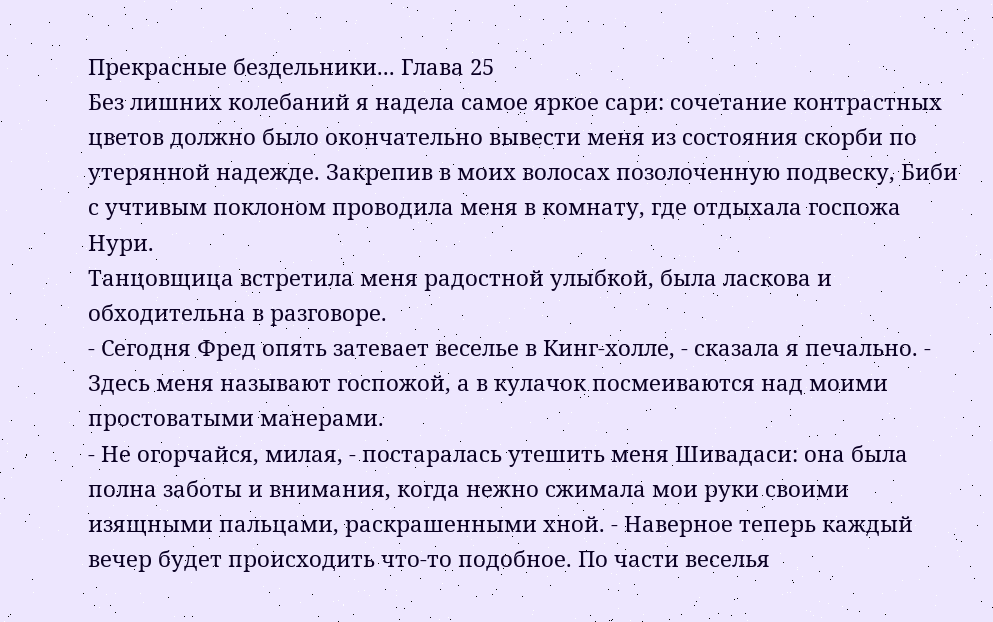Прекрасные бездельники... Глава 25
Без лишних колебаний я надела самое яркое сари: сочетание контрастных цветов должно было окончательно вывести меня из состояния скорби по утерянной надежде. Закрепив в моих волосах позолоченную подвеску, Биби с учтивым поклоном проводила меня в комнату, где отдыхала госпожа Нури.
Танцовщица встретила меня радостной улыбкой, была ласкова и обходительна в разговоре.
- Сегодня Фред опять затевает веселье в Кинг-холле, - сказала я печально. - Здесь меня называют госпожой, а в кулачок посмеиваются над моими простоватыми манерами.
- Не огорчайся, милая, - постаралась утешить меня Шивадаси: она была полна заботы и внимания, когда нежно сжимала мои руки своими изящными пальцами, раскрашенными хной. - Наверное теперь каждый вечер будет происходить что-то подобное. По части веселья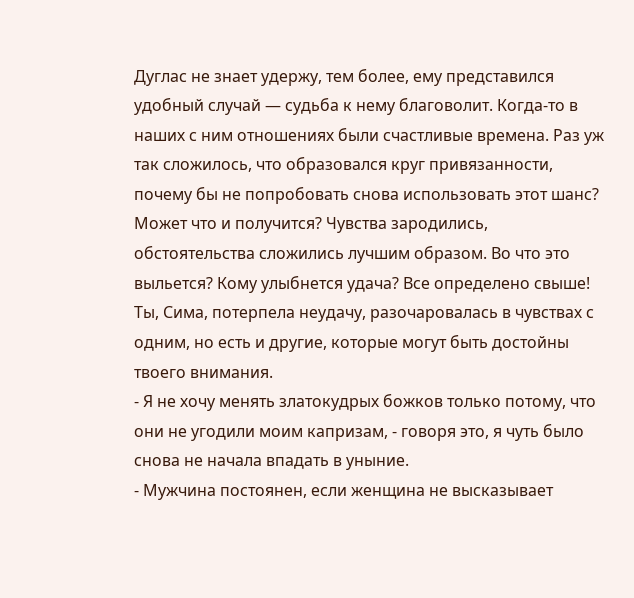Дуглас не знает удержу, тем более, ему представился удобный случай — судьба к нему благоволит. Когда-то в наших с ним отношениях были счастливые времена. Раз уж так сложилось, что образовался круг привязанности, почему бы не попробовать снова использовать этот шанс? Может что и получится? Чувства зародились, обстоятельства сложились лучшим образом. Во что это выльется? Кому улыбнется удача? Все определено свыше! Ты, Сима, потерпела неудачу, разочаровалась в чувствах с одним, но есть и другие, которые могут быть достойны твоего внимания.
- Я не хочу менять златокудрых божков только потому, что они не угодили моим капризам, - говоря это, я чуть было снова не начала впадать в уныние.
- Мужчина постоянен, если женщина не высказывает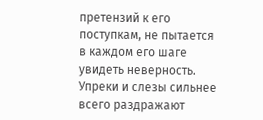претензий к его поступкам, не пытается в каждом его шаге увидеть неверность. Упреки и слезы сильнее всего раздражают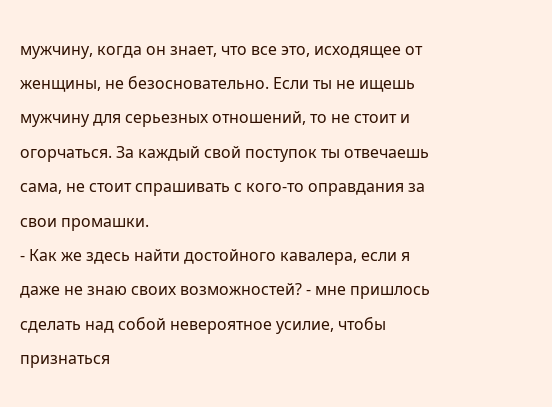мужчину, когда он знает, что все это, исходящее от женщины, не безосновательно. Если ты не ищешь мужчину для серьезных отношений, то не стоит и огорчаться. За каждый свой поступок ты отвечаешь сама, не стоит спрашивать с кого-то оправдания за свои промашки.
- Как же здесь найти достойного кавалера, если я даже не знаю своих возможностей? - мне пришлось сделать над собой невероятное усилие, чтобы признаться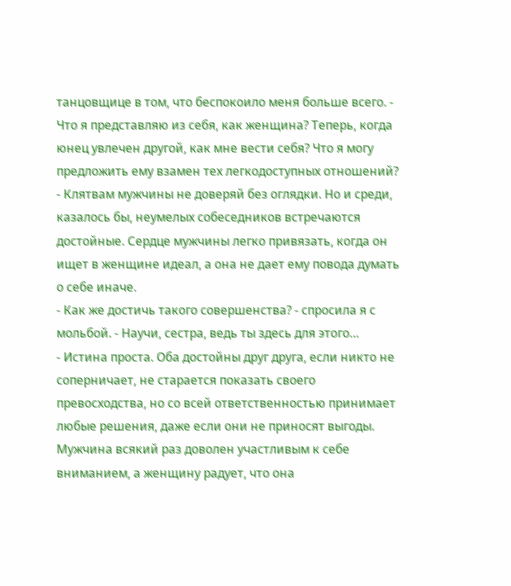танцовщице в том, что беспокоило меня больше всего. - Что я представляю из себя, как женщина? Теперь, когда юнец увлечен другой, как мне вести себя? Что я могу предложить ему взамен тех легкодоступных отношений?
- Клятвам мужчины не доверяй без оглядки. Но и среди, казалось бы, неумелых собеседников встречаются достойные. Сердце мужчины легко привязать, когда он ищет в женщине идеал, а она не дает ему повода думать о себе иначе.
- Как же достичь такого совершенства? - спросила я с мольбой. - Научи, сестра, ведь ты здесь для этого…
- Истина проста. Оба достойны друг друга, если никто не соперничает, не старается показать своего превосходства, но со всей ответственностью принимает любые решения, даже если они не приносят выгоды. Мужчина всякий раз доволен участливым к себе вниманием, а женщину радует, что она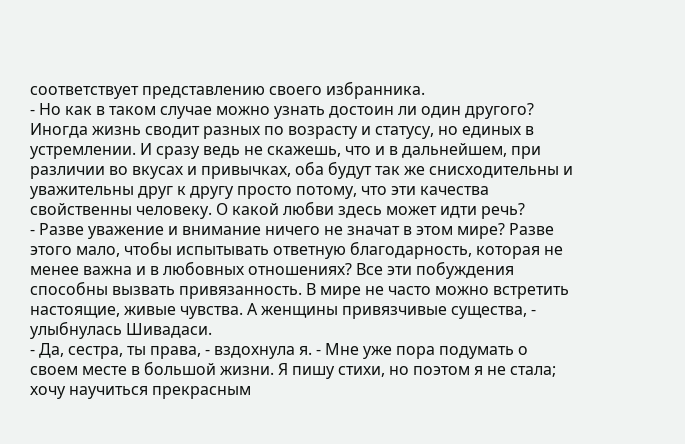соответствует представлению своего избранника.
- Но как в таком случае можно узнать достоин ли один другого? Иногда жизнь сводит разных по возрасту и статусу, но единых в устремлении. И сразу ведь не скажешь, что и в дальнейшем, при различии во вкусах и привычках, оба будут так же снисходительны и уважительны друг к другу просто потому, что эти качества свойственны человеку. О какой любви здесь может идти речь?
- Разве уважение и внимание ничего не значат в этом мире? Разве этого мало, чтобы испытывать ответную благодарность, которая не менее важна и в любовных отношениях? Все эти побуждения способны вызвать привязанность. В мире не часто можно встретить настоящие, живые чувства. А женщины привязчивые существа, - улыбнулась Шивадаси.
- Да, сестра, ты права, - вздохнула я. - Мне уже пора подумать о своем месте в большой жизни. Я пишу стихи, но поэтом я не стала; хочу научиться прекрасным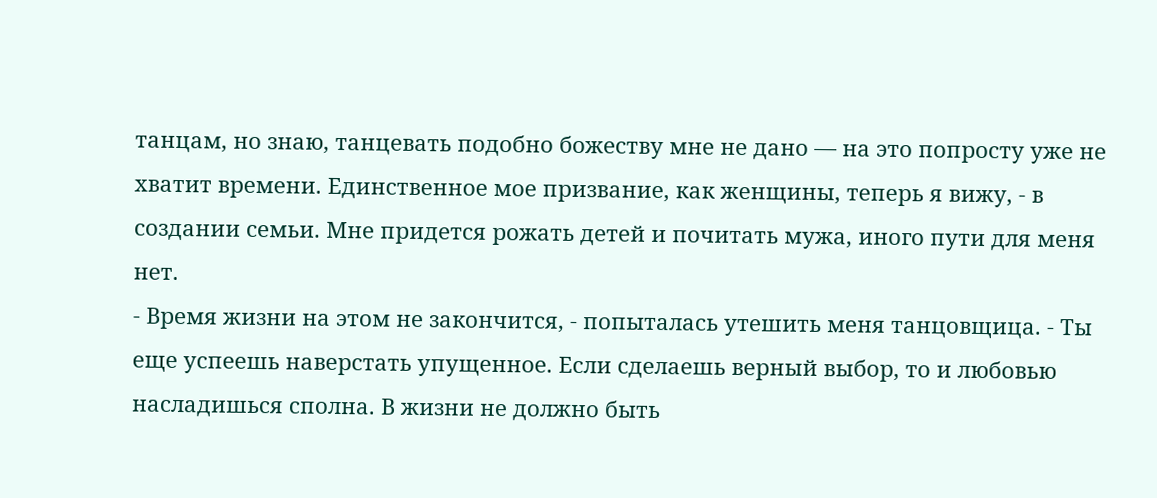танцам, но знаю, танцевать подобно божеству мне не дано — на это попросту уже не хватит времени. Единственное мое призвание, как женщины, теперь я вижу, - в создании семьи. Мне придется рожать детей и почитать мужа, иного пути для меня нет.
- Время жизни на этом не закончится, - попыталась утешить меня танцовщица. - Ты еще успеешь наверстать упущенное. Если сделаешь верный выбор, то и любовью насладишься сполна. В жизни не должно быть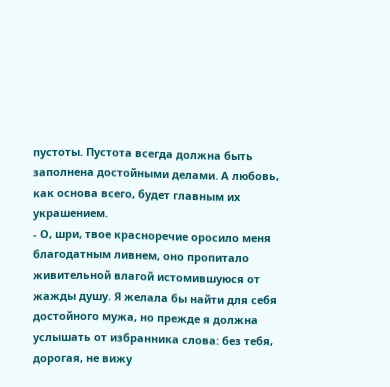пустоты. Пустота всегда должна быть заполнена достойными делами. А любовь, как основа всего, будет главным их украшением.
- О, шри, твое красноречие оросило меня благодатным ливнем, оно пропитало живительной влагой истомившуюся от жажды душу. Я желала бы найти для себя достойного мужа, но прежде я должна услышать от избранника слова: без тебя, дорогая, не вижу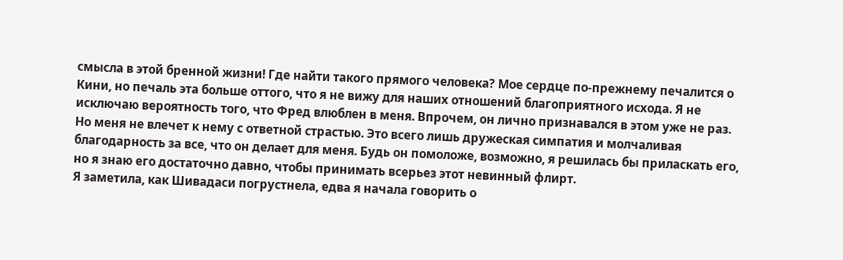смысла в этой бренной жизни! Где найти такого прямого человека? Мое сердце по-прежнему печалится о Кини, но печаль эта больше оттого, что я не вижу для наших отношений благоприятного исхода. Я не исключаю вероятность того, что Фред влюблен в меня. Впрочем, он лично признавался в этом уже не раз. Но меня не влечет к нему с ответной страстью. Это всего лишь дружеская симпатия и молчаливая благодарность за все, что он делает для меня. Будь он помоложе, возможно, я решилась бы приласкать его, но я знаю его достаточно давно, чтобы принимать всерьез этот невинный флирт.
Я заметила, как Шивадаси погрустнела, едва я начала говорить о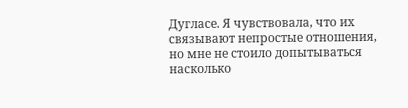Дугласе. Я чувствовала, что их связывают непростые отношения, но мне не стоило допытываться насколько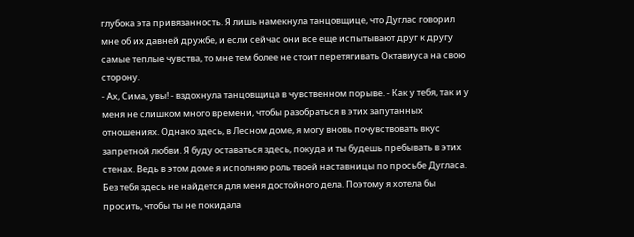глубока эта привязанность. Я лишь намекнула танцовщице, что Дуглас говорил мне об их давней дружбе, и если сейчас они все еще испытывают друг к другу самые теплые чувства, то мне тем более не стоит перетягивать Октавиуса на свою сторону.
- Ах, Сима, увы! - вздохнула танцовщица в чувственном порыве. - Как у тебя, так и у меня не слишком много времени, чтобы разобраться в этих запутанных отношениях. Однако здесь, в Лесном доме, я могу вновь почувствовать вкус запретной любви. Я буду оставаться здесь, покуда и ты будешь пребывать в этих стенах. Ведь в этом доме я исполняю роль твоей наставницы по просьбе Дугласа. Без тебя здесь не найдется для меня достойного дела. Поэтому я хотела бы просить, чтобы ты не покидала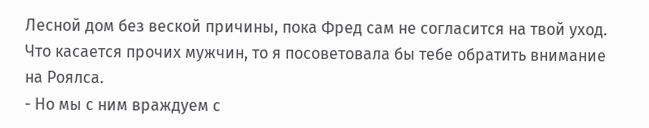Лесной дом без веской причины, пока Фред сам не согласится на твой уход. Что касается прочих мужчин, то я посоветовала бы тебе обратить внимание на Роялса.
- Но мы с ним враждуем с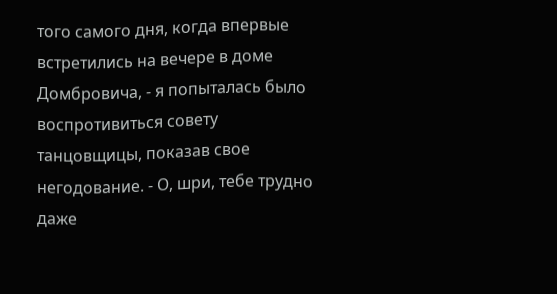того самого дня, когда впервые встретились на вечере в доме Домбровича, - я попыталась было воспротивиться совету танцовщицы, показав свое негодование. - О, шри, тебе трудно даже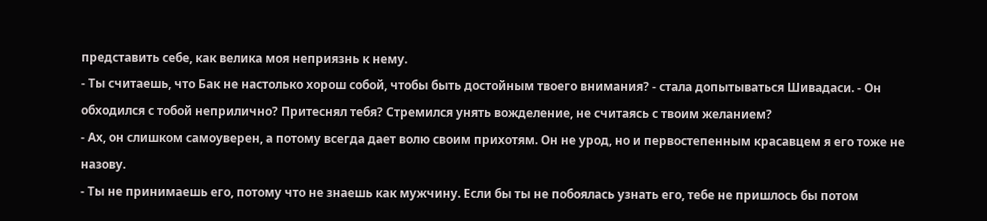представить себе, как велика моя неприязнь к нему.
- Ты считаешь, что Бак не настолько хорош собой, чтобы быть достойным твоего внимания? - стала допытываться Шивадаси. - Он обходился с тобой неприлично? Притеснял тебя? Стремился унять вожделение, не считаясь с твоим желанием?
- Ах, он слишком самоуверен, а потому всегда дает волю своим прихотям. Он не урод, но и первостепенным красавцем я его тоже не назову.
- Ты не принимаешь его, потому что не знаешь как мужчину. Если бы ты не побоялась узнать его, тебе не пришлось бы потом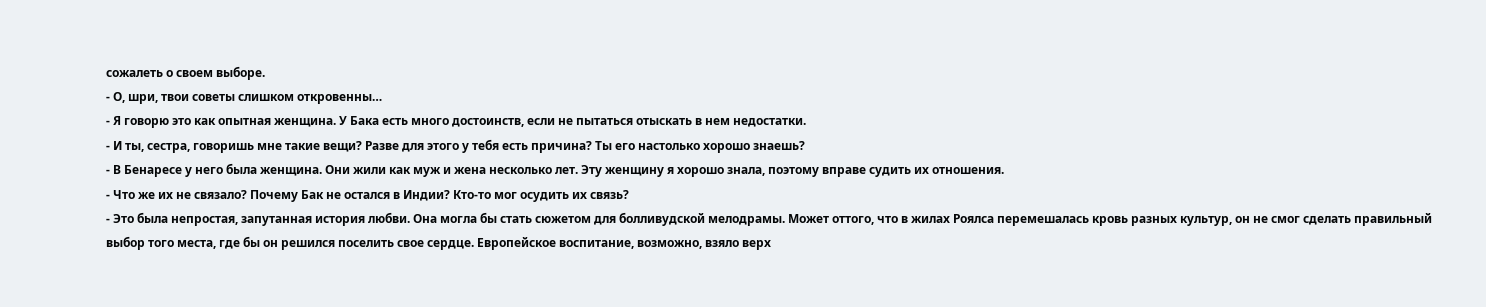сожалеть о своем выборе.
- О, шри, твои советы слишком откровенны…
- Я говорю это как опытная женщина. У Бака есть много достоинств, если не пытаться отыскать в нем недостатки.
- И ты, сестра, говоришь мне такие вещи? Разве для этого у тебя есть причина? Ты его настолько хорошо знаешь?
- В Бенаресе у него была женщина. Они жили как муж и жена несколько лет. Эту женщину я хорошо знала, поэтому вправе судить их отношения.
- Что же их не связало? Почему Бак не остался в Индии? Кто-то мог осудить их связь?
- Это была непростая, запутанная история любви. Она могла бы стать сюжетом для болливудской мелодрамы. Может оттого, что в жилах Роялса перемешалась кровь разных культур, он не смог сделать правильный выбор того места, где бы он решился поселить свое сердце. Европейское воспитание, возможно, взяло верх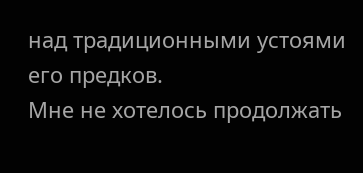над традиционными устоями его предков.
Мне не хотелось продолжать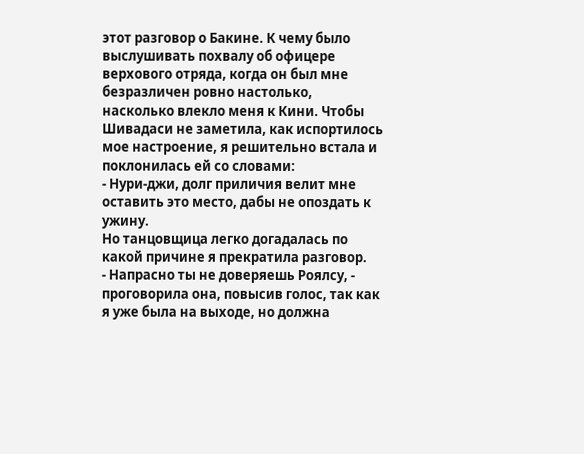этот разговор о Бакине. К чему было выслушивать похвалу об офицере верхового отряда, когда он был мне безразличен ровно настолько, насколько влекло меня к Кини. Чтобы Шивадаси не заметила, как испортилось мое настроение, я решительно встала и поклонилась ей со словами:
- Нури-джи, долг приличия велит мне оставить это место, дабы не опоздать к ужину.
Но танцовщица легко догадалась по какой причине я прекратила разговор.
- Напрасно ты не доверяешь Роялсу, - проговорила она, повысив голос, так как я уже была на выходе, но должна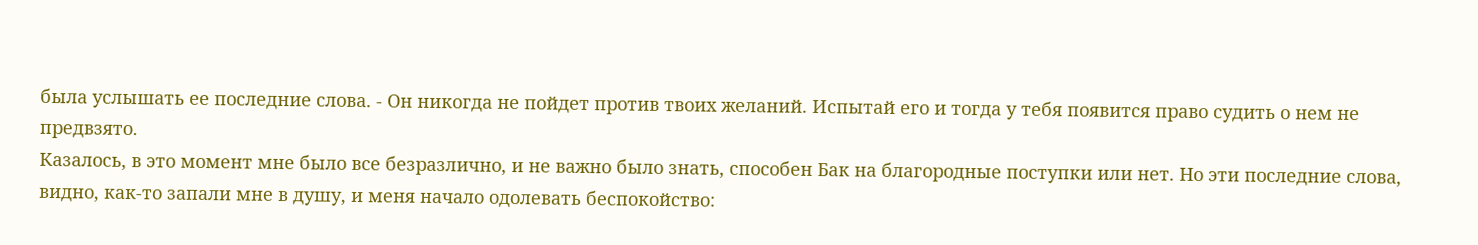была услышать ее последние слова. - Он никогда не пойдет против твоих желаний. Испытай его и тогда у тебя появится право судить о нем не предвзято.
Казалось, в это момент мне было все безразлично, и не важно было знать, способен Бак на благородные поступки или нет. Но эти последние слова, видно, как-то запали мне в душу, и меня начало одолевать беспокойство: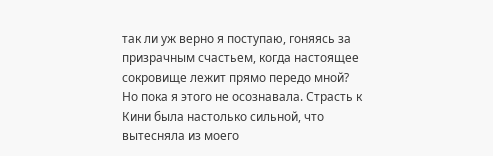так ли уж верно я поступаю, гоняясь за призрачным счастьем, когда настоящее сокровище лежит прямо передо мной?
Но пока я этого не осознавала. Страсть к Кини была настолько сильной, что вытесняла из моего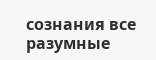сознания все разумные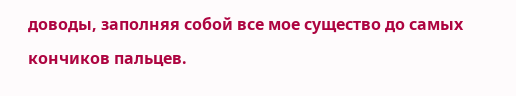доводы, заполняя собой все мое существо до самых кончиков пальцев.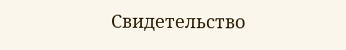Свидетельство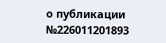о публикации №226011201893